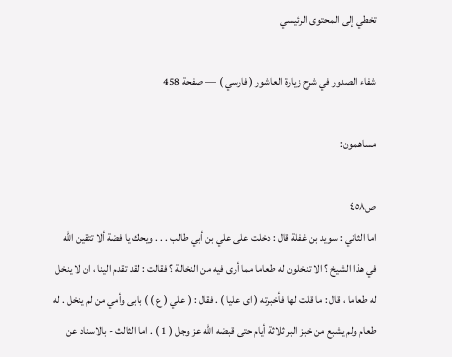تخطي إلى المحتوى الرئيسي

شفاء الصدور في شرح زيارة العاشور ( فارسي ) — صفحة 458

مساهمون:

ص٤٥٨
اما الثاني : سويد بن غفلة قال : دخلت على علي بن أبي طالب . . . ويحك يا فضة ألا تتقين الله في هذا الشيخ ؟ الا تنخلون له طعاما مما أرى فيه من النخالة ؟ فقالت : لقد تقدم الينا ، ان لا ينخل له طعاما ، قال : ما قلت لها فأخبرته ( اى عليا ) . فقال : ( علي ( ع ) ) بابى وأمي من لم ينخل . له طعام ولم يشبع من خبز البر ثلاثة أيام حتى قبضه الله عز وجل ( 1 ) . اما الثالث - بالاسناد عن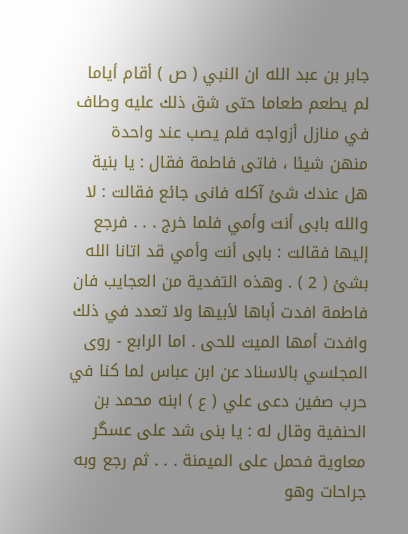جابر بن عبد الله ان النبي ( ص ) أقام أياما لم يطعم طعاما حتى شق ذلك عليه وطاف في منازل أزواجه فلم يصب عند واحدة منهن شيئا ، فاتى فاطمة فقال : يا بنية هل عندك شئ آكله فانى جائع فقالت : لا والله بابى أنت وأمي فلما خرج . . . فرجع إليها فقالت : بابى أنت وأمي قد اتانا الله بشئ ( 2 ) . وهذه التفدية من العجايب فان فاطمة افدت أباها لأبيها ولا تعدد في ذلك وافدت أمها الميت للحى . اما الرابع - روى المجلسي بالاسناد عن ابن عباس لما كنا في حرب صفين دعى علي ( ع ) ابنه محمد بن الحنفية وقال له : يا بنى شد على عسگر معاوية فحمل على الميمنة . . . ثم رجع وبه جراحات وهو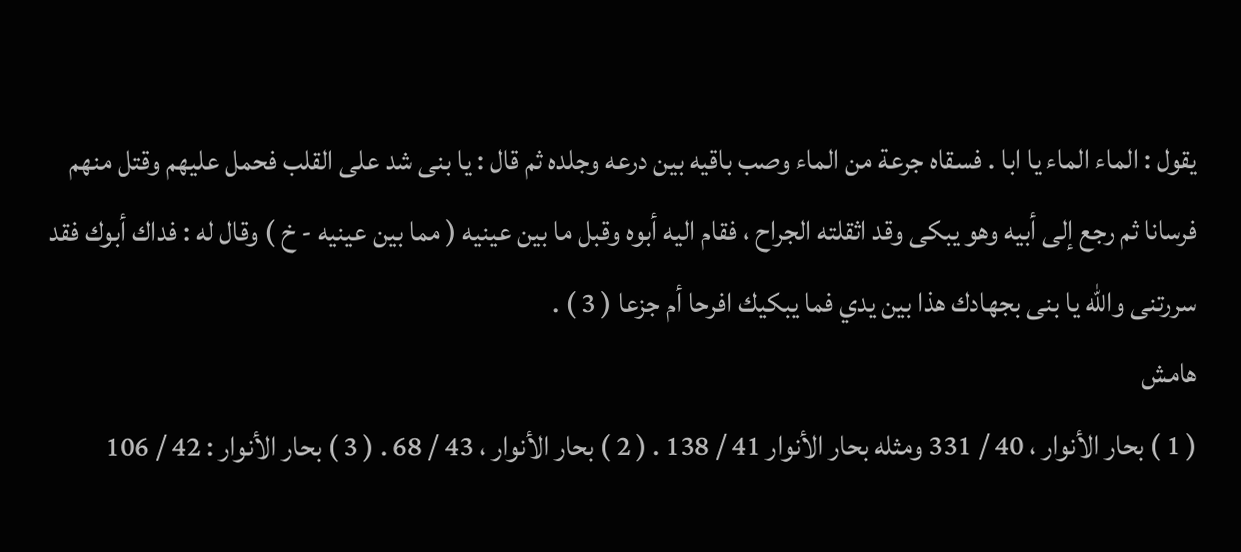يقول : الماء الماء يا ابا . فسقاه جرعة من الماء وصب باقيه بين درعه وجلده ثم قال : يا بنى شد على القلب فحمل عليهم وقتل منهم فرسانا ثم رجع إلى أبيه وهو يبكى وقد اثقلته الجراح ، فقام اليه أبوه وقبل ما بين عينيه ( مما بين عينيه - خ ) وقال له : فداك أبوك فقد سررتنى والله يا بنى بجهادك هذا بين يدي فما يبكيك افرحا أم جزعا ( 3 ) .
هامش
( 1 ) بحار الأنوار ، 40 / 331 ومثله بحار الأنوار 41 / 138 . ( 2 ) بحار الأنوار ، 43 / 68 . ( 3 ) بحار الأنوار : 42 / 106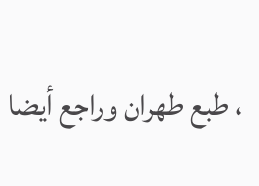، طبع طهران وراجع أيضا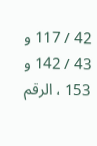42 / 117 و 43 / 142 و 153 ، الرقم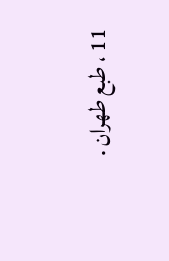11 ، طبع طهران .